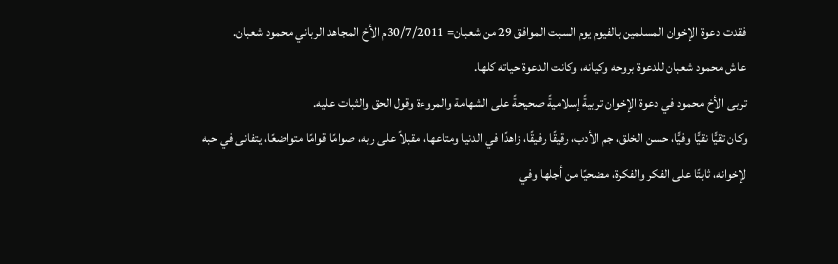فقدت دعوة الإخوان المسلمين بالفيوم يوم السبت الموافق 29 من شعبان= 30/7/2011م الأخ المجاهد الرباني محمود شعبان.
عاش محمود شعبان للدعوة بروحه وكيانه، وكانت الدعوة حياته كلها.
تربى الأخ محمود في دعوة الإخوان تربيةً إسلاميةً صحيحةً على الشهامة والمروءة وقول الحق والثبات عليه.
وكان تقيًّا نقيًّا وفيًّا، حسن الخلق، جم الأدب، رقيقًا رفيقًا، زاهدًا في الدنيا ومتاعها، مقبلاً على ربه، صوامًا قوامًا متواضعًا، يتفانى في حبه لإخوانه، ثابتًا على الفكر والفكرة، مضحيًا من أجلها وفي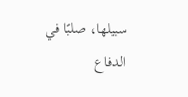سبيلها، صلبًا في الدفاع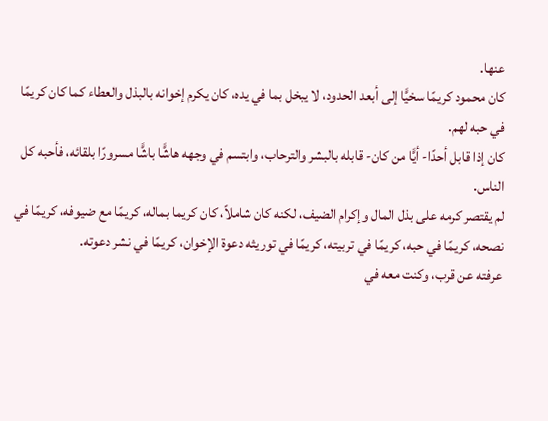عنها.
كان محمود كريمًا سخيًّا إلى أبعد الحدود، لا يبخل بما في يده، كان يكرم إخوانه بالبذل والعطاء كما كان كريمًا في حبه لهم.
كان إذا قابل أحدًا- أيًّا من كان- قابله بالبشر والترحاب، وابتسم في وجهه هاشًّا باشًّا مسرورًا بلقائه، فأحبه كل الناس.
لم يقتصر كرمه على بذل المال وإكرام الضيف، لكنه كان شاملاً، كان كريما بماله، كريمًا مع ضيوفه، كريمًا في نصحه، كريمًا في حبه، كريمًا في تربيته، كريمًا في توريثه دعوة الإخوان، كريمًا في نشر دعوته.
عرفته عن قرب، وكنت معه في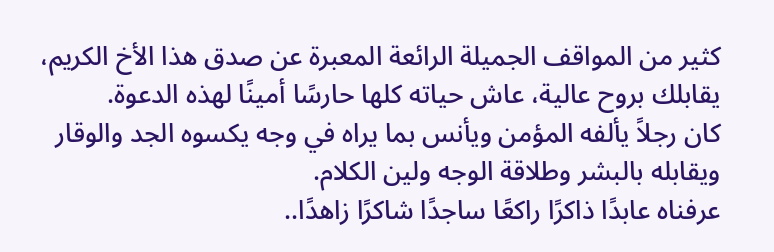كثير من المواقف الجميلة الرائعة المعبرة عن صدق هذا الأخ الكريم، يقابلك بروح عالية، عاش حياته كلها حارسًا أمينًا لهذه الدعوة.
كان رجلاً يألفه المؤمن ويأنس بما يراه في وجه يكسوه الجد والوقار ويقابله بالبشر وطلاقة الوجه ولين الكلام.
عرفناه عابدًا ذاكرًا راكعًا ساجدًا شاكرًا زاهدًا..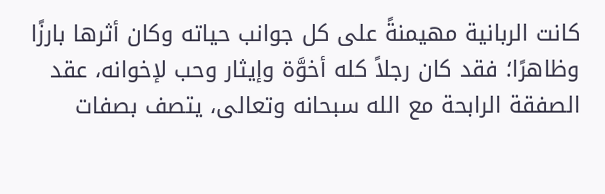كانت الربانية مهيمنةً على كل جوانب حياته وكان أثرها بارزًا وظاهرًا؛ فقد كان رجلاً كله أخوَّة وإيثار وحب لإخوانه، عقد الصفقة الرابحة مع الله سبحانه وتعالى، يتصف بصفات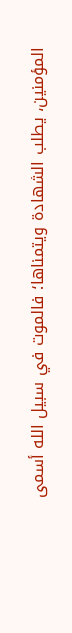المؤمنين، يطلب الشهادة ويتمناها؛ فالموت في سبيل الله أسمى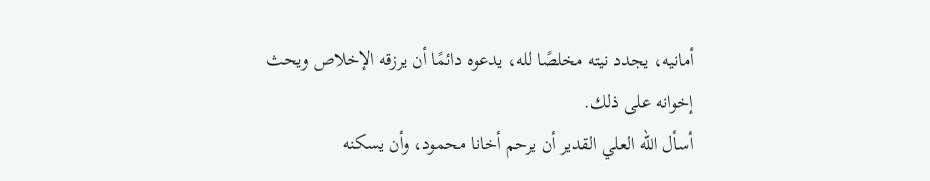أمانيه، يجدد نيته مخلصًا لله، يدعوه دائمًا أن يرزقه الإخلاص ويحث إخوانه على ذلك.
أسأل الله العلي القدير أن يرحم أخانا محمود، وأن يسكنه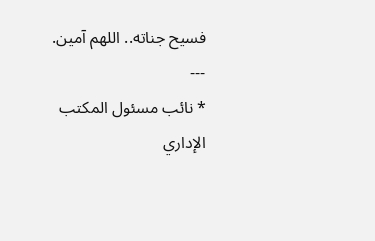فسيح جناته.. اللهم آمين.
---
* نائب مسئول المكتب الإداري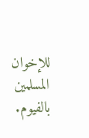للإخوان المسلمين بالفيوم.